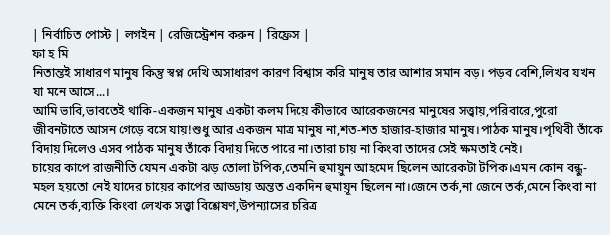| নির্বাচিত পোস্ট | লগইন | রেজিস্ট্রেশন করুন | রিফ্রেস |
ফা হ মি
নিতান্তই সাধারণ মানুষ কিন্তু স্বপ্ন দেখি অসাধারণ কারণ বিশ্বাস করি মানুষ তার আশার সমান বড়। পড়ব বেশি,লিখব যখন যা মনে আসে...।
আমি ভাবি,ভাবতেই থাকি-একজন মানুষ একটা কলম দিয়ে কীভাবে আরেকজনের মানুষের সত্ত্বায়,পরিবারে,পুরো জীবনটাতে আসন গেড়ে বসে যায়!শুধু আর একজন মাত্র মানুষ না,শত-শত হাজার-হাজার মানুষ।পাঠক মানুষ।পৃথিবী তাঁকে বিদায় দিলেও এসব পাঠক মানুষ তাঁকে বিদায় দিতে পারে না।তারা চায় না কিংবা তাদের সেই ক্ষমতাই নেই।
চায়ের কাপে রাজনীতি যেমন একটা ঝড় তোলা টপিক,তেমনি হুমায়ুন আহমেদ ছিলেন আরেকটা টপিক।এমন কোন বন্ধু-মহল হয়তো নেই যাদের চায়ের কাপের আড্ডায় অন্তত একদিন হুমায়ূন ছিলেন না।জেনে তর্ক,না জেনে তর্ক,মেনে কিংবা না মেনে তর্ক,ব্যক্তি কিংবা লেখক সত্ত্বা বিশ্লেষণ,উপন্যাসের চরিত্র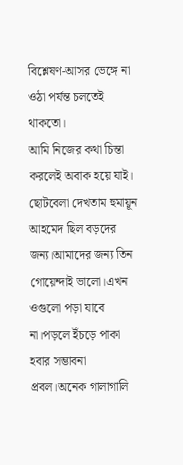বিশ্লেষণ-আসর ভেঙ্গে না ওঠা পর্যন্ত চলতেই থাকতো।
আমি নিজের কথা চিন্তা করলেই অবাক হয়ে যাই।
ছোটবেলা দেখতাম হুমায়ূন আহমেদ ছিল বড়দের জন্য।আমাদের জন্য তিন গোয়েন্দাই ভালো।এখন ওগুলো পড়া যাবে না।পড়লে ইঁচড়ে পাকা হবার সম্ভাবনা প্রবল।অনেক গালাগালি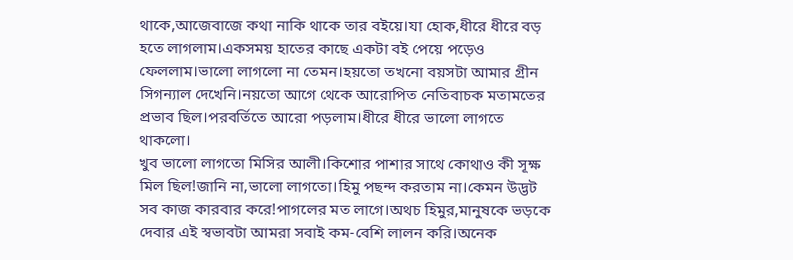থাকে,আজেবাজে কথা নাকি থাকে তার বইয়ে।যা হোক,ধীরে ধীরে বড় হতে লাগলাম।একসময় হাতের কাছে একটা বই পেয়ে পড়েও ফেললাম।ভালো লাগলো না তেমন।হয়তো তখনো বয়সটা আমার গ্রীন সিগন্যাল দেখেনি।নয়তো আগে থেকে আরোপিত নেতিবাচক মতামতের প্রভাব ছিল।পরবর্তিতে আরো পড়লাম।ধীরে ধীরে ভালো লাগতে থাকলো।
খুব ভালো লাগতো মিসির আলী।কিশোর পাশার সাথে কোথাও কী সূক্ষ মিল ছিল!জানি না,ভালো লাগতো।হিমু পছন্দ করতাম না।কেমন উদ্ভট সব কাজ কারবার করে!পাগলের মত লাগে।অথচ হিমুর,মানুষকে ভড়কে দেবার এই স্বভাবটা আমরা সবাই কম-বেশি লালন করি।অনেক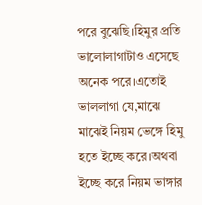পরে বুঝেছি।হিমুর প্রতি ভালোলাগাটাও এসেছে অনেক পরে।এতোই ভাললাগা যে,মাঝে মাঝেই নিয়ম ভেঙ্গে হিমু হতে ইচ্ছে করে।অথবা ইচ্ছে করে নিয়ম ভাঙ্গার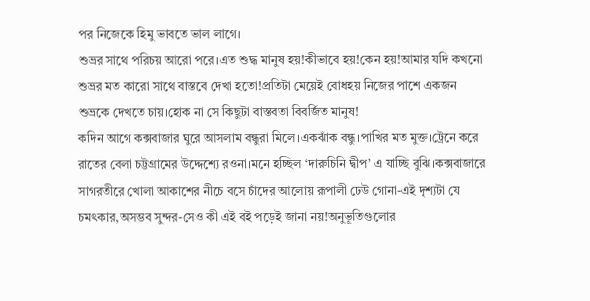পর নিজেকে হিমু ভাবতে ভাল লাগে।
শুভ্রর সাথে পরিচয় আরো পরে।এত শুদ্ধ মানুষ হয়!কীভাবে হয়!কেন হয়!আমার যদি কখনো শুভ্রর মত কারো সাথে বাস্তবে দেখা হতো!প্রতিটা মেয়েই বোধহয় নিজের পাশে একজন শুভ্রকে দেখতে চায়।হোক না সে কিছুটা বাস্তবতা বিবর্জিত মানুষ!
কদিন আগে কক্সবাজার ঘুরে আসলাম বন্ধুরা মিলে।একঝাঁক বন্ধু।পাখির মত মুক্ত।ট্রেনে করে রাতের বেলা চট্টগ্রামের উদ্দেশ্যে রওনা।মনে হচ্ছিল ‘দারুচিনি দ্বীপ’ এ যাচ্ছি বুঝি।কক্সবাজারে সাগরতীরে খোলা আকাশের নীচে বসে চাঁদের আলোয় রূপালী ঢেউ গোনা-এই দৃশ্যটা যে চমৎকার,অসম্ভব সুন্দর-সেও কী এই বই পড়েই জানা নয়!অনুভূতিগুলোর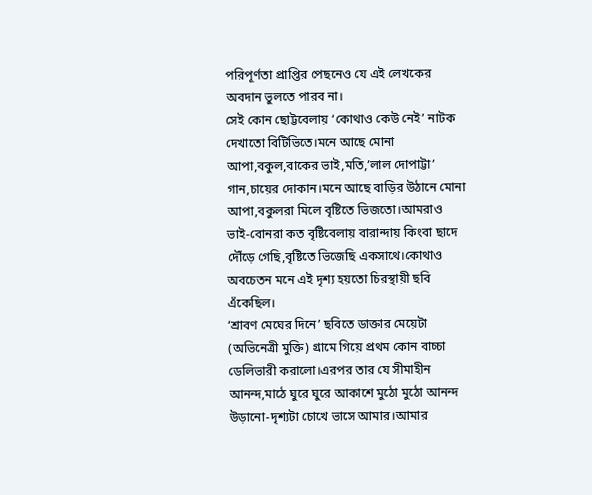পরিপূর্ণতা প্রাপ্তির পেছনেও যে এই লেখকের অবদান ভুলতে পারব না।
সেই কোন ছোট্টবেলায় ‘কোথাও কেউ নেই’ নাটক দেখাতো বিটিভিতে।মনে আছে মোনা আপা,বকুল,বাকের ভাই,মতি,’লাল দোপাট্টা’ গান,চায়ের দোকান।মনে আছে বাড়ির উঠানে মোনা আপা,বকুলরা মিলে বৃষ্টিতে ভিজতো।আমরাও ভাই-বোনরা কত বৃষ্টিবেলায় বারান্দায় কিংবা ছাদে দৌঁড়ে গেছি,বৃষ্টিতে ভিজেছি একসাথে।কোথাও অবচেতন মনে এই দৃশ্য হয়তো চিরস্থায়ী ছবি এঁকেছিল।
‘শ্রাবণ মেঘের দিনে’ ছবিতে ডাক্তার মেয়েটা (অভিনেত্রী মুক্তি) গ্রামে গিয়ে প্রথম কোন বাচ্চা ডেলিভারী করালো।এরপর তার যে সীমাহীন আনন্দ,মাঠে ঘুরে ঘুরে আকাশে মুঠো মুঠো আনন্দ উড়ানো-দৃশ্যটা চোখে ভাসে আমার।আমার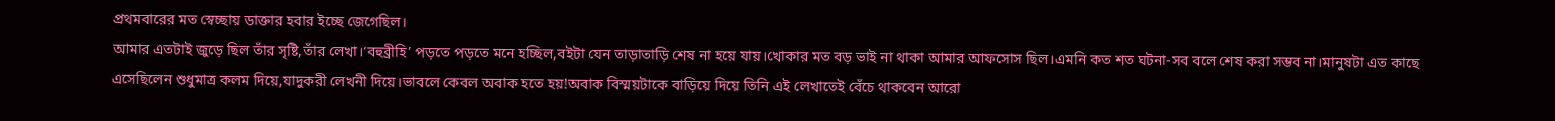প্রথমবারের মত স্বেচ্ছায় ডাক্তার হবার ইচ্ছে জেগেছিল।
আমার এতটাই জুড়ে ছিল তাঁর সৃষ্টি,তাঁর লেখা।‘বহুব্রীহি’ পড়তে পড়তে মনে হচ্ছিল,বইটা যেন তাড়াতাড়ি শেষ না হয়ে যায়।খোকার মত বড় ভাই না থাকা আমার আফসোস ছিল।এমনি কত শত ঘটনা-সব বলে শেষ করা সম্ভব না।মানুষটা এত কাছে এসেছিলেন শুধুমাত্র কলম দিয়ে,যাদুকরী লেখনী দিয়ে।ভাবলে কেবল অবাক হতে হয়!অবাক বিস্ময়টাকে বাড়িয়ে দিয়ে তিনি এই লেখাতেই বেঁচে থাকবেন আরো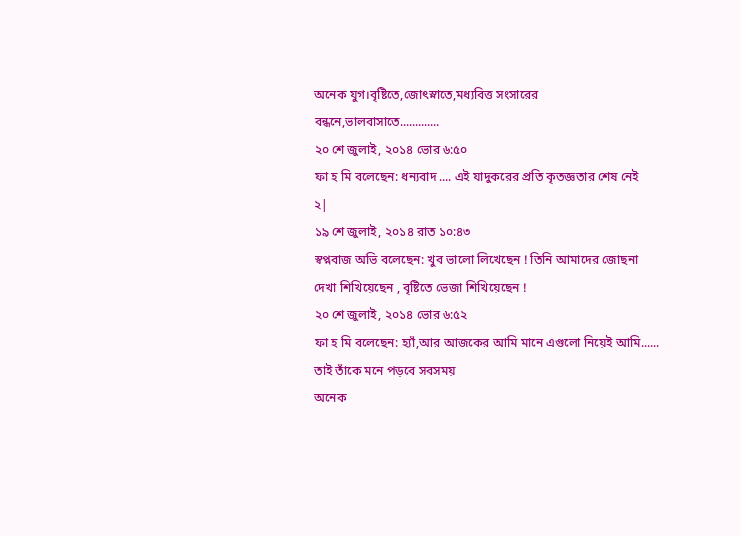অনেক যুগ।বৃষ্টিতে,জোৎস্নাতে,মধ্যবিত্ত সংসারের বন্ধনে,ভালবাসাতে.............
২০ শে জুলাই, ২০১৪ ভোর ৬:৫০
ফা হ মি বলেছেন: ধন্যবাদ .... এই যাদুকরের প্রতি কৃতজ্ঞতার শেষ নেই
২|
১৯ শে জুলাই, ২০১৪ রাত ১০:৪৩
স্বপ্নবাজ অভি বলেছেন: খুব ভালো লিখেছেন ! তিনি আমাদের জোছনা দেখা শিখিয়েছেন , বৃষ্টিতে ভেজা শিখিয়েছেন !
২০ শে জুলাই, ২০১৪ ভোর ৬:৫২
ফা হ মি বলেছেন: হ্যাঁ,আর আজকের আমি মানে এগুলো নিয়েই আমি......
তাই তাঁকে মনে পড়বে সবসময়
অনেক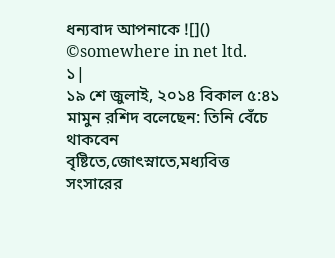ধন্যবাদ আপনাকে ![]()
©somewhere in net ltd.
১|
১৯ শে জুলাই, ২০১৪ বিকাল ৫:৪১
মামুন রশিদ বলেছেন: তিনি বেঁচে থাকবেন বৃষ্টিতে,জোৎস্নাতে,মধ্যবিত্ত সংসারের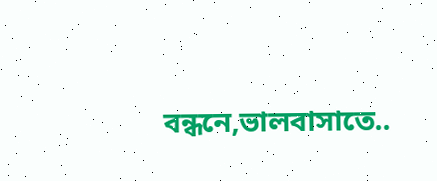বন্ধনে,ভালবাসাতে..